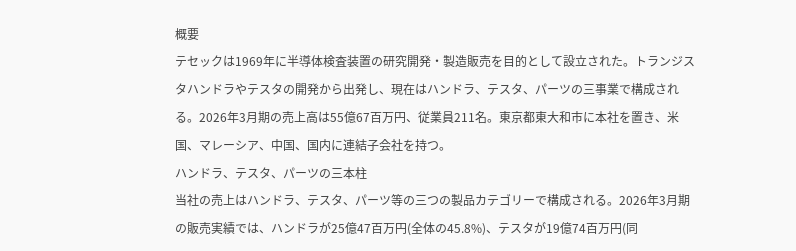概要
テセックは1969年に半導体検査装置の研究開発・製造販売を目的として設立された。トランジスタハンドラやテスタの開発から出発し、現在はハンドラ、テスタ、パーツの三事業で構成される。2026年3月期の売上高は55億67百万円、従業員211名。東京都東大和市に本社を置き、米国、マレーシア、中国、国内に連結子会社を持つ。
ハンドラ、テスタ、パーツの三本柱
当社の売上はハンドラ、テスタ、パーツ等の三つの製品カテゴリーで構成される。2026年3月期の販売実績では、ハンドラが25億47百万円(全体の45.8%)、テスタが19億74百万円(同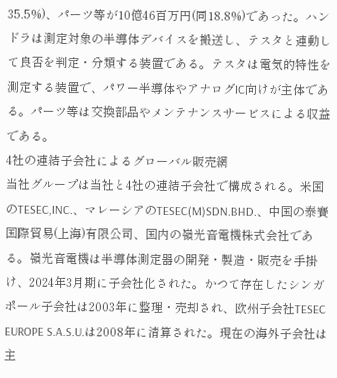35.5%)、パーツ等が10億46百万円(同18.8%)であった。ハンドラは測定対象の半導体デバイスを搬送し、テスタと連動して良否を判定・分類する装置である。テスタは電気的特性を測定する装置で、パワー半導体やアナログIC向けが主体である。パーツ等は交換部品やメンテナンスサービスによる収益である。
4社の連結子会社によるグローバル販売網
当社グループは当社と4社の連結子会社で構成される。米国のTESEC,INC.、マレーシアのTESEC(M)SDN.BHD.、中国の泰賽国際貿易(上海)有限公司、国内の嶺光音電機株式会社である。嶺光音電機は半導体測定器の開発・製造・販売を手掛け、2024年3月期に子会社化された。かつて存在したシンガポール子会社は2003年に整理・売却され、欧州子会社TESEC EUROPE S.A.S.U.は2008年に清算された。現在の海外子会社は主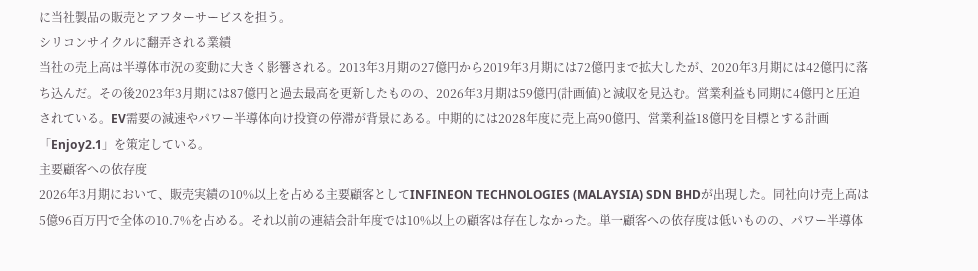に当社製品の販売とアフターサービスを担う。
シリコンサイクルに翻弄される業績
当社の売上高は半導体市況の変動に大きく影響される。2013年3月期の27億円から2019年3月期には72億円まで拡大したが、2020年3月期には42億円に落ち込んだ。その後2023年3月期には87億円と過去最高を更新したものの、2026年3月期は59億円(計画値)と減収を見込む。営業利益も同期に4億円と圧迫されている。EV需要の減速やパワー半導体向け投資の停滞が背景にある。中期的には2028年度に売上高90億円、営業利益18億円を目標とする計画「Enjoy2.1」を策定している。
主要顧客への依存度
2026年3月期において、販売実績の10%以上を占める主要顧客としてINFINEON TECHNOLOGIES (MALAYSIA) SDN BHDが出現した。同社向け売上高は5億96百万円で全体の10.7%を占める。それ以前の連結会計年度では10%以上の顧客は存在しなかった。単一顧客への依存度は低いものの、パワー半導体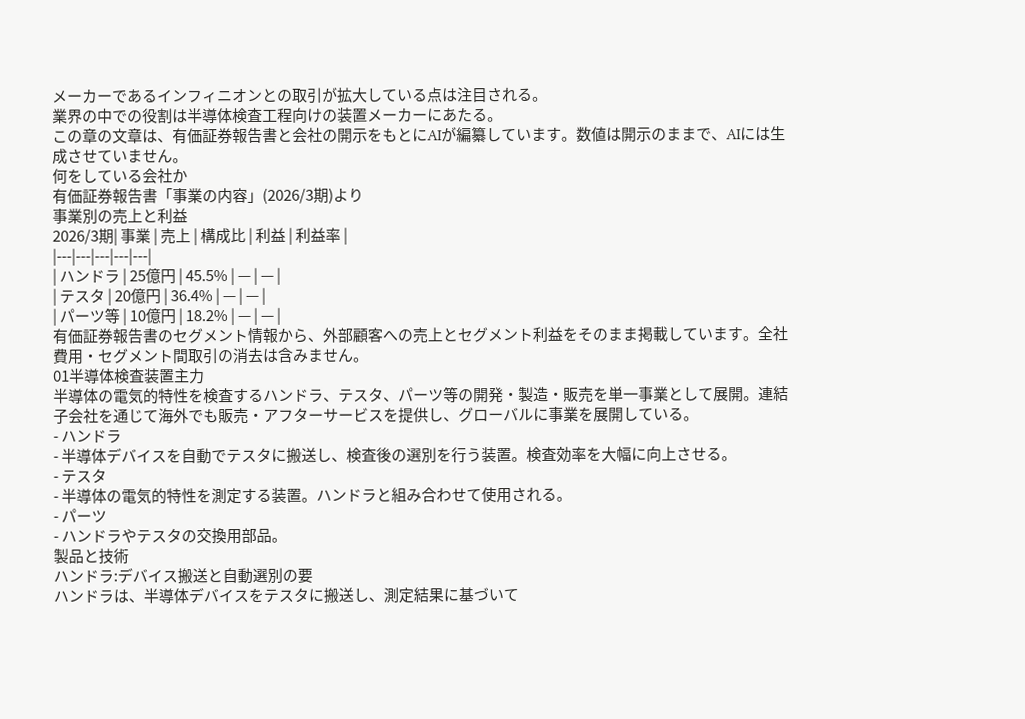メーカーであるインフィニオンとの取引が拡大している点は注目される。
業界の中での役割は半導体検査工程向けの装置メーカーにあたる。
この章の文章は、有価証券報告書と会社の開示をもとにAIが編纂しています。数値は開示のままで、AIには生成させていません。
何をしている会社か
有価証券報告書「事業の内容」(2026/3期)より
事業別の売上と利益
2026/3期| 事業 | 売上 | 構成比 | 利益 | 利益率 |
|---|---|---|---|---|
| ハンドラ | 25億円 | 45.5% | — | — |
| テスタ | 20億円 | 36.4% | — | — |
| パーツ等 | 10億円 | 18.2% | — | — |
有価証券報告書のセグメント情報から、外部顧客への売上とセグメント利益をそのまま掲載しています。全社費用・セグメント間取引の消去は含みません。
01半導体検査装置主力
半導体の電気的特性を検査するハンドラ、テスタ、パーツ等の開発・製造・販売を単一事業として展開。連結子会社を通じて海外でも販売・アフターサービスを提供し、グローバルに事業を展開している。
- ハンドラ
- 半導体デバイスを自動でテスタに搬送し、検査後の選別を行う装置。検査効率を大幅に向上させる。
- テスタ
- 半導体の電気的特性を測定する装置。ハンドラと組み合わせて使用される。
- パーツ
- ハンドラやテスタの交換用部品。
製品と技術
ハンドラ:デバイス搬送と自動選別の要
ハンドラは、半導体デバイスをテスタに搬送し、測定結果に基づいて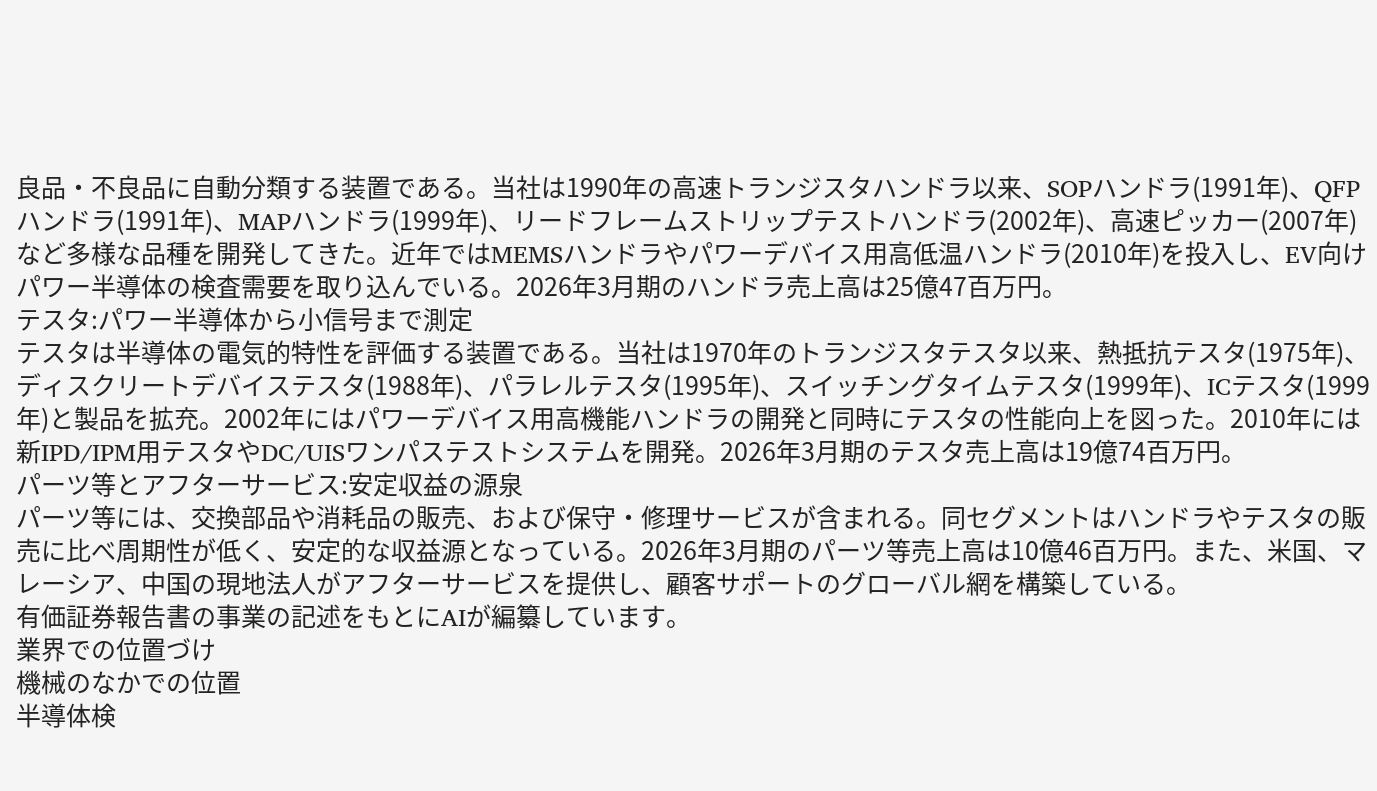良品・不良品に自動分類する装置である。当社は1990年の高速トランジスタハンドラ以来、SOPハンドラ(1991年)、QFPハンドラ(1991年)、MAPハンドラ(1999年)、リードフレームストリップテストハンドラ(2002年)、高速ピッカー(2007年)など多様な品種を開発してきた。近年ではMEMSハンドラやパワーデバイス用高低温ハンドラ(2010年)を投入し、EV向けパワー半導体の検査需要を取り込んでいる。2026年3月期のハンドラ売上高は25億47百万円。
テスタ:パワー半導体から小信号まで測定
テスタは半導体の電気的特性を評価する装置である。当社は1970年のトランジスタテスタ以来、熱抵抗テスタ(1975年)、ディスクリートデバイステスタ(1988年)、パラレルテスタ(1995年)、スイッチングタイムテスタ(1999年)、ICテスタ(1999年)と製品を拡充。2002年にはパワーデバイス用高機能ハンドラの開発と同時にテスタの性能向上を図った。2010年には新IPD/IPM用テスタやDC/UISワンパステストシステムを開発。2026年3月期のテスタ売上高は19億74百万円。
パーツ等とアフターサービス:安定収益の源泉
パーツ等には、交換部品や消耗品の販売、および保守・修理サービスが含まれる。同セグメントはハンドラやテスタの販売に比べ周期性が低く、安定的な収益源となっている。2026年3月期のパーツ等売上高は10億46百万円。また、米国、マレーシア、中国の現地法人がアフターサービスを提供し、顧客サポートのグローバル網を構築している。
有価証券報告書の事業の記述をもとにAIが編纂しています。
業界での位置づけ
機械のなかでの位置
半導体検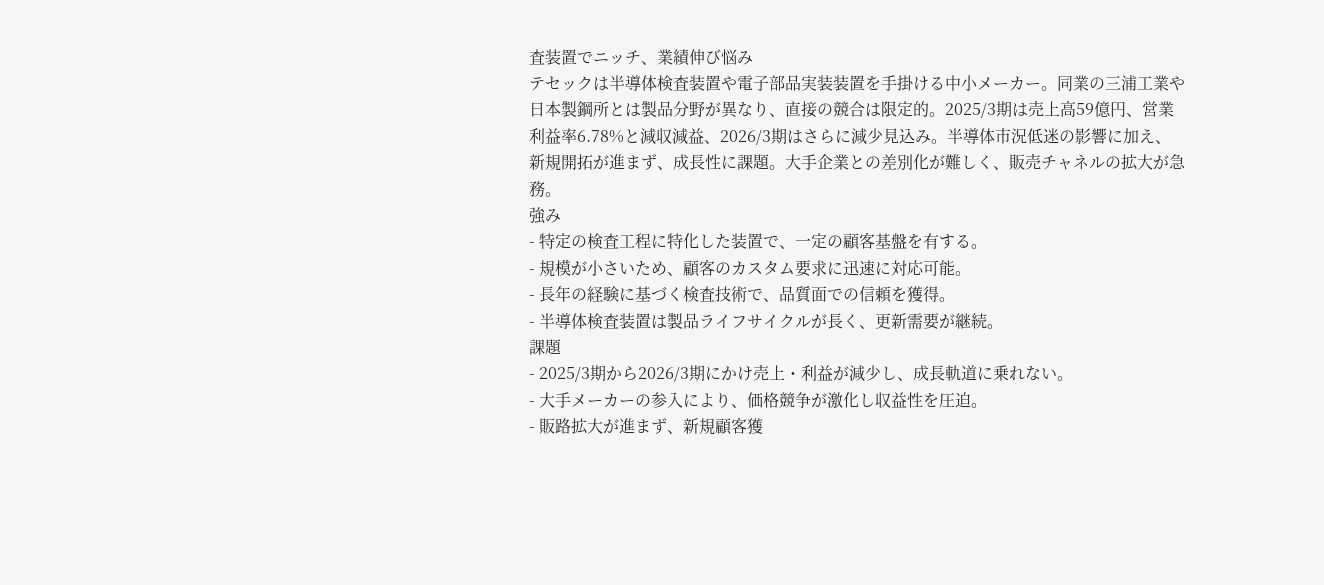査装置でニッチ、業績伸び悩み
テセックは半導体検査装置や電子部品実装装置を手掛ける中小メーカー。同業の三浦工業や日本製鋼所とは製品分野が異なり、直接の競合は限定的。2025/3期は売上高59億円、営業利益率6.78%と減収減益、2026/3期はさらに減少見込み。半導体市況低迷の影響に加え、新規開拓が進まず、成長性に課題。大手企業との差別化が難しく、販売チャネルの拡大が急務。
強み
- 特定の検査工程に特化した装置で、一定の顧客基盤を有する。
- 規模が小さいため、顧客のカスタム要求に迅速に対応可能。
- 長年の経験に基づく検査技術で、品質面での信頼を獲得。
- 半導体検査装置は製品ライフサイクルが長く、更新需要が継続。
課題
- 2025/3期から2026/3期にかけ売上・利益が減少し、成長軌道に乗れない。
- 大手メーカーの参入により、価格競争が激化し収益性を圧迫。
- 販路拡大が進まず、新規顧客獲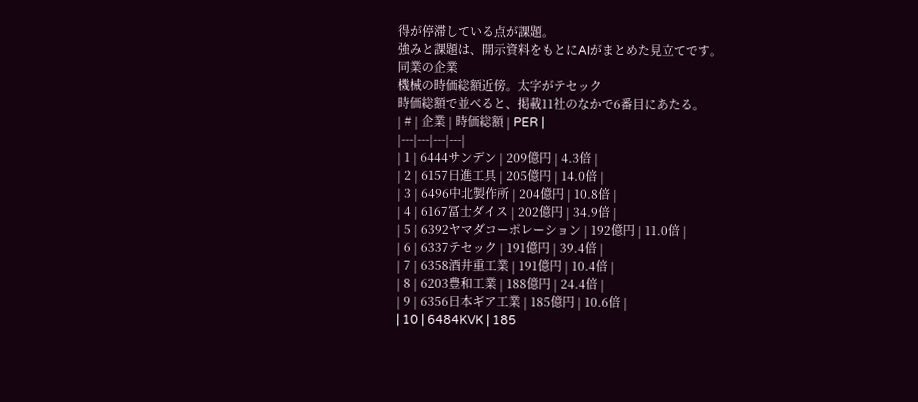得が停滞している点が課題。
強みと課題は、開示資料をもとにAIがまとめた見立てです。
同業の企業
機械の時価総額近傍。太字がテセック
時価総額で並べると、掲載11社のなかで6番目にあたる。
| # | 企業 | 時価総額 | PER |
|---|---|---|---|
| 1 | 6444サンデン | 209億円 | 4.3倍 |
| 2 | 6157日進工具 | 205億円 | 14.0倍 |
| 3 | 6496中北製作所 | 204億円 | 10.8倍 |
| 4 | 6167冨士ダイス | 202億円 | 34.9倍 |
| 5 | 6392ヤマダコーポレーション | 192億円 | 11.0倍 |
| 6 | 6337テセック | 191億円 | 39.4倍 |
| 7 | 6358酒井重工業 | 191億円 | 10.4倍 |
| 8 | 6203豊和工業 | 188億円 | 24.4倍 |
| 9 | 6356日本ギア工業 | 185億円 | 10.6倍 |
| 10 | 6484KVK | 185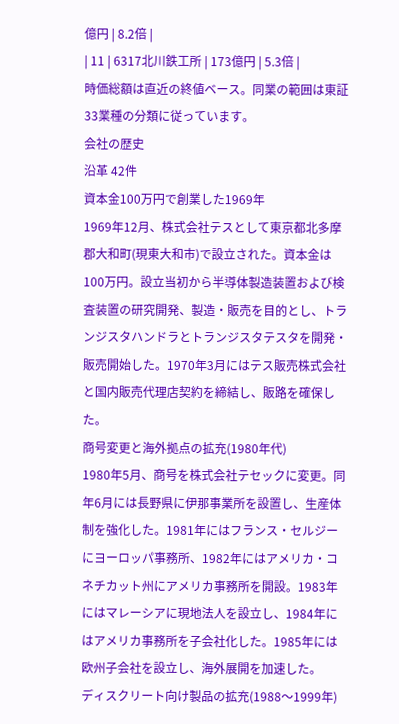億円 | 8.2倍 |
| 11 | 6317北川鉄工所 | 173億円 | 5.3倍 |
時価総額は直近の終値ベース。同業の範囲は東証33業種の分類に従っています。
会社の歴史
沿革 42件
資本金100万円で創業した1969年
1969年12月、株式会社テスとして東京都北多摩郡大和町(現東大和市)で設立された。資本金は100万円。設立当初から半導体製造装置および検査装置の研究開発、製造・販売を目的とし、トランジスタハンドラとトランジスタテスタを開発・販売開始した。1970年3月にはテス販売株式会社と国内販売代理店契約を締結し、販路を確保した。
商号変更と海外拠点の拡充(1980年代)
1980年5月、商号を株式会社テセックに変更。同年6月には長野県に伊那事業所を設置し、生産体制を強化した。1981年にはフランス・セルジーにヨーロッパ事務所、1982年にはアメリカ・コネチカット州にアメリカ事務所を開設。1983年にはマレーシアに現地法人を設立し、1984年にはアメリカ事務所を子会社化した。1985年には欧州子会社を設立し、海外展開を加速した。
ディスクリート向け製品の拡充(1988〜1999年)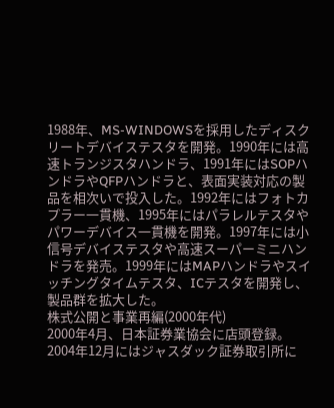1988年、MS-WINDOWSを採用したディスクリートデバイステスタを開発。1990年には高速トランジスタハンドラ、1991年にはSOPハンドラやQFPハンドラと、表面実装対応の製品を相次いで投入した。1992年にはフォトカプラー一貫機、1995年にはパラレルテスタやパワーデバイス一貫機を開発。1997年には小信号デバイステスタや高速スーパーミニハンドラを発売。1999年にはMAPハンドラやスイッチングタイムテスタ、ICテスタを開発し、製品群を拡大した。
株式公開と事業再編(2000年代)
2000年4月、日本証券業協会に店頭登録。2004年12月にはジャスダック証券取引所に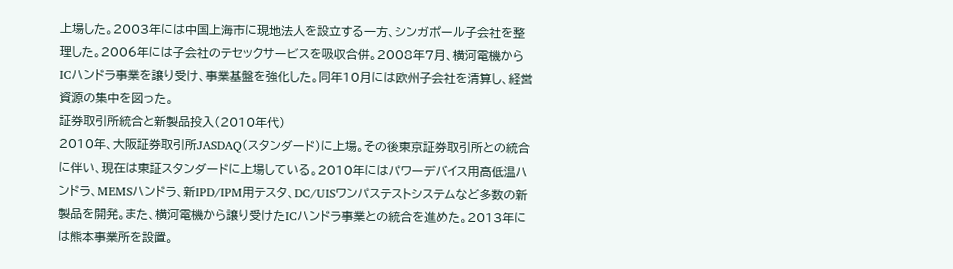上場した。2003年には中国上海市に現地法人を設立する一方、シンガポール子会社を整理した。2006年には子会社のテセックサービスを吸収合併。2008年7月、横河電機からICハンドラ事業を譲り受け、事業基盤を強化した。同年10月には欧州子会社を清算し、経営資源の集中を図った。
証券取引所統合と新製品投入(2010年代)
2010年、大阪証券取引所JASDAQ(スタンダード)に上場。その後東京証券取引所との統合に伴い、現在は東証スタンダードに上場している。2010年にはパワーデバイス用高低温ハンドラ、MEMSハンドラ、新IPD/IPM用テスタ、DC/UISワンパステストシステムなど多数の新製品を開発。また、横河電機から譲り受けたICハンドラ事業との統合を進めた。2013年には熊本事業所を設置。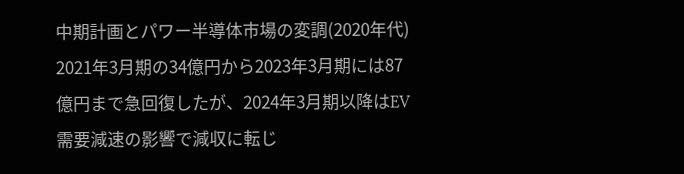中期計画とパワー半導体市場の変調(2020年代)
2021年3月期の34億円から2023年3月期には87億円まで急回復したが、2024年3月期以降はEV需要減速の影響で減収に転じ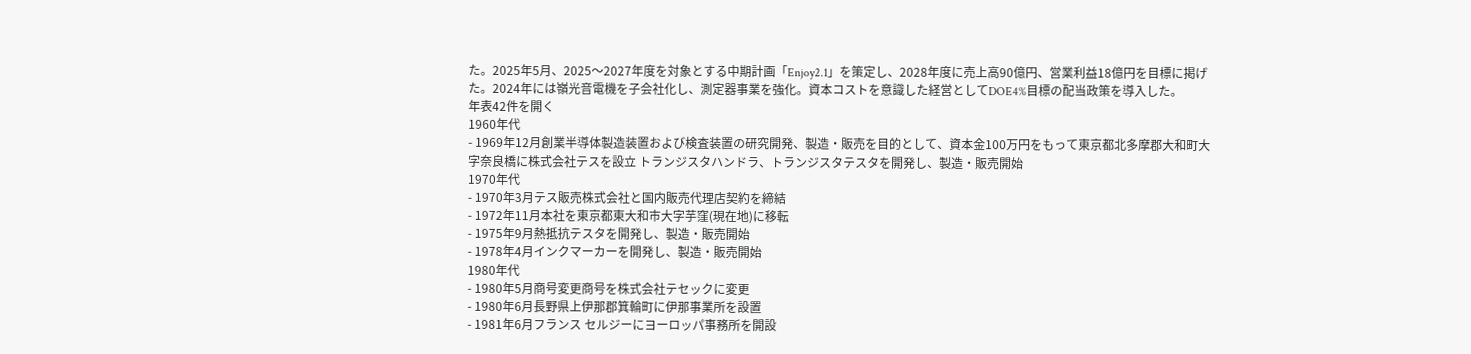た。2025年5月、2025〜2027年度を対象とする中期計画「Enjoy2.1」を策定し、2028年度に売上高90億円、営業利益18億円を目標に掲げた。2024年には嶺光音電機を子会社化し、測定器事業を強化。資本コストを意識した経営としてDOE4%目標の配当政策を導入した。
年表42件を開く
1960年代
- 1969年12月創業半導体製造装置および検査装置の研究開発、製造・販売を目的として、資本金100万円をもって東京都北多摩郡大和町大字奈良橋に株式会社テスを設立 トランジスタハンドラ、トランジスタテスタを開発し、製造・販売開始
1970年代
- 1970年3月テス販売株式会社と国内販売代理店契約を締結
- 1972年11月本社を東京都東大和市大字芋窪(現在地)に移転
- 1975年9月熱抵抗テスタを開発し、製造・販売開始
- 1978年4月インクマーカーを開発し、製造・販売開始
1980年代
- 1980年5月商号変更商号を株式会社テセックに変更
- 1980年6月長野県上伊那郡箕輪町に伊那事業所を設置
- 1981年6月フランス セルジーにヨーロッパ事務所を開設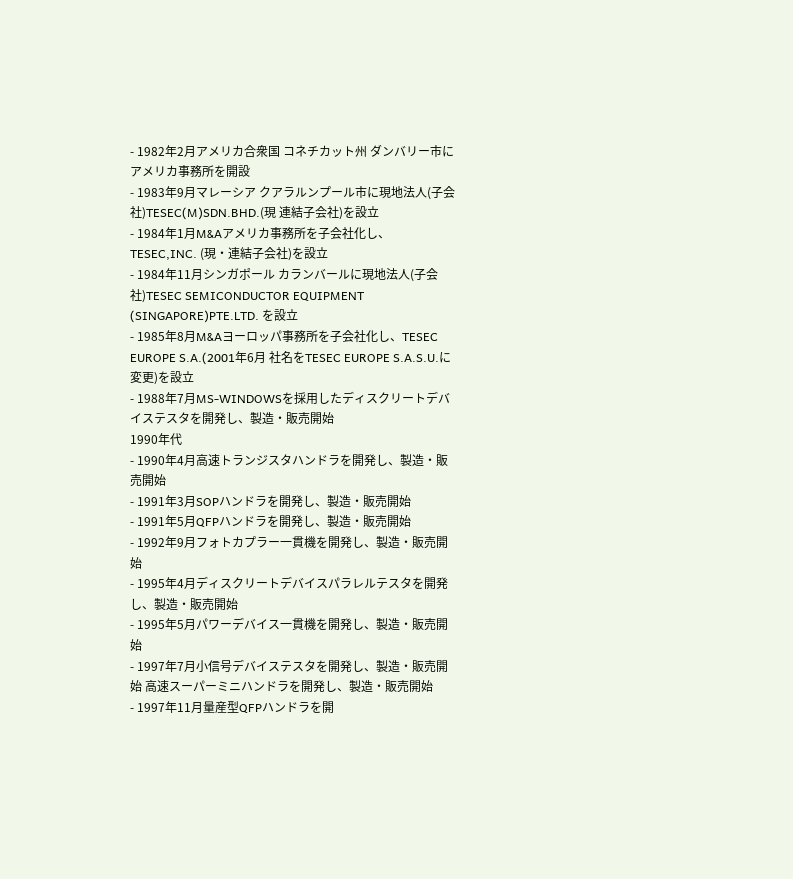- 1982年2月アメリカ合衆国 コネチカット州 ダンバリー市にアメリカ事務所を開設
- 1983年9月マレーシア クアラルンプール市に現地法人(子会社)TESEC(M)SDN.BHD.(現 連結子会社)を設立
- 1984年1月M&Aアメリカ事務所を子会社化し、TESEC,INC. (現・連結子会社)を設立
- 1984年11月シンガポール カランバールに現地法人(子会社)TESEC SEMICONDUCTOR EQUIPMENT (SINGAPORE)PTE.LTD. を設立
- 1985年8月M&Aヨーロッパ事務所を子会社化し、TESEC EUROPE S.A.(2001年6月 社名をTESEC EUROPE S.A.S.U.に変更)を設立
- 1988年7月MS-WINDOWSを採用したディスクリートデバイステスタを開発し、製造・販売開始
1990年代
- 1990年4月高速トランジスタハンドラを開発し、製造・販売開始
- 1991年3月SOPハンドラを開発し、製造・販売開始
- 1991年5月QFPハンドラを開発し、製造・販売開始
- 1992年9月フォトカプラー一貫機を開発し、製造・販売開始
- 1995年4月ディスクリートデバイスパラレルテスタを開発し、製造・販売開始
- 1995年5月パワーデバイス一貫機を開発し、製造・販売開始
- 1997年7月小信号デバイステスタを開発し、製造・販売開始 高速スーパーミニハンドラを開発し、製造・販売開始
- 1997年11月量産型QFPハンドラを開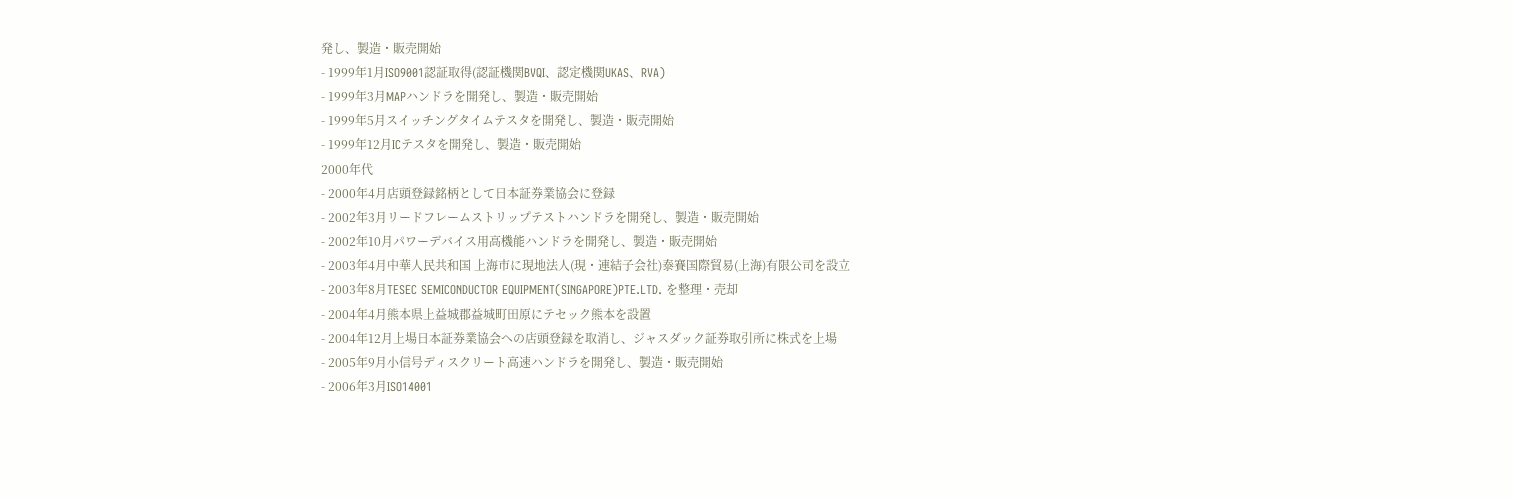発し、製造・販売開始
- 1999年1月ISO9001認証取得(認証機関BVQI、認定機関UKAS、RVA)
- 1999年3月MAPハンドラを開発し、製造・販売開始
- 1999年5月スイッチングタイムテスタを開発し、製造・販売開始
- 1999年12月ICテスタを開発し、製造・販売開始
2000年代
- 2000年4月店頭登録銘柄として日本証券業協会に登録
- 2002年3月リードフレームストリップテストハンドラを開発し、製造・販売開始
- 2002年10月パワーデバイス用高機能ハンドラを開発し、製造・販売開始
- 2003年4月中華人民共和国 上海市に現地法人(現・連結子会社)泰賽国際貿易(上海)有限公司を設立
- 2003年8月TESEC SEMICONDUCTOR EQUIPMENT(SINGAPORE)PTE.LTD. を整理・売却
- 2004年4月熊本県上益城郡益城町田原にテセック熊本を設置
- 2004年12月上場日本証券業協会への店頭登録を取消し、ジャスダック証券取引所に株式を上場
- 2005年9月小信号ディスクリート高速ハンドラを開発し、製造・販売開始
- 2006年3月ISO14001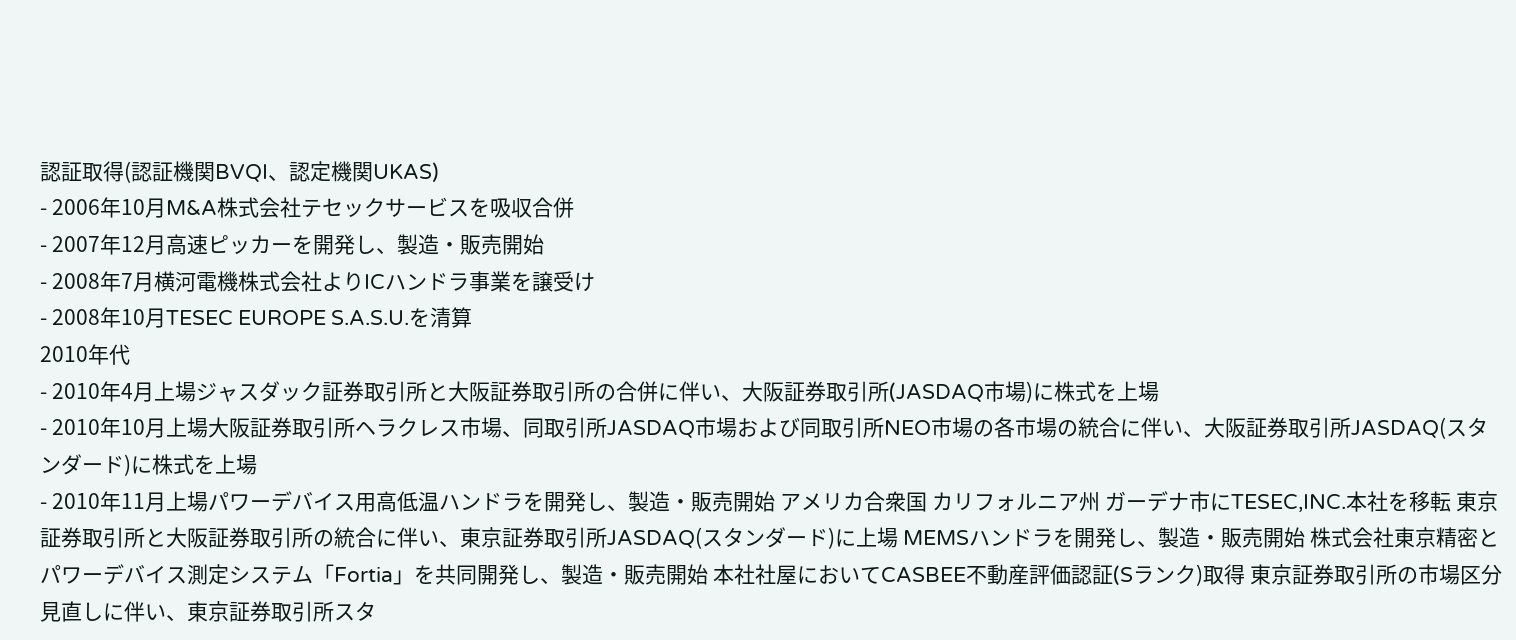認証取得(認証機関BVQI、認定機関UKAS)
- 2006年10月M&A株式会社テセックサービスを吸収合併
- 2007年12月高速ピッカーを開発し、製造・販売開始
- 2008年7月横河電機株式会社よりICハンドラ事業を譲受け
- 2008年10月TESEC EUROPE S.A.S.U.を清算
2010年代
- 2010年4月上場ジャスダック証券取引所と大阪証券取引所の合併に伴い、大阪証券取引所(JASDAQ市場)に株式を上場
- 2010年10月上場大阪証券取引所ヘラクレス市場、同取引所JASDAQ市場および同取引所NEO市場の各市場の統合に伴い、大阪証券取引所JASDAQ(スタンダード)に株式を上場
- 2010年11月上場パワーデバイス用高低温ハンドラを開発し、製造・販売開始 アメリカ合衆国 カリフォルニア州 ガーデナ市にTESEC,INC.本社を移転 東京証券取引所と大阪証券取引所の統合に伴い、東京証券取引所JASDAQ(スタンダード)に上場 MEMSハンドラを開発し、製造・販売開始 株式会社東京精密とパワーデバイス測定システム「Fortia」を共同開発し、製造・販売開始 本社社屋においてCASBEE不動産評価認証(Sランク)取得 東京証券取引所の市場区分見直しに伴い、東京証券取引所スタ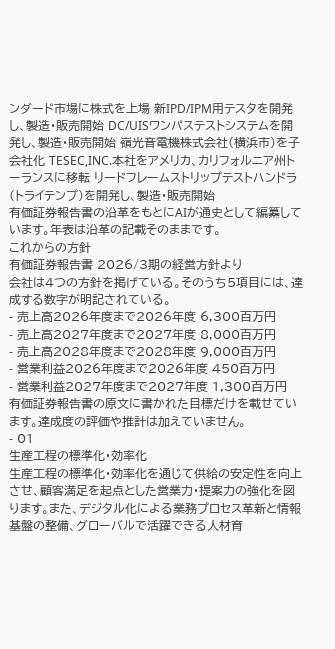ンダード市場に株式を上場 新IPD/IPM用テスタを開発し、製造・販売開始 DC/UISワンパステストシステムを開発し、製造・販売開始 嶺光音電機株式会社(横浜市)を子会社化 TESEC,INC.本社をアメリカ、カリフォルニア州トーランスに移転 リードフレームストリップテストハンドラ(トライテンプ)を開発し、製造・販売開始
有価証券報告書の沿革をもとにAIが通史として編纂しています。年表は沿革の記載そのままです。
これからの方針
有価証券報告書 2026/3期の経営方針より
会社は4つの方針を掲げている。そのうち5項目には、達成する数字が明記されている。
- 売上高2026年度まで2026年度 6,300百万円
- 売上高2027年度まで2027年度 8,000百万円
- 売上高2028年度まで2028年度 9,000百万円
- 営業利益2026年度まで2026年度 450百万円
- 営業利益2027年度まで2027年度 1,300百万円
有価証券報告書の原文に書かれた目標だけを載せています。達成度の評価や推計は加えていません。
- 01
生産工程の標準化・効率化
生産工程の標準化・効率化を通じて供給の安定性を向上させ、顧客満足を起点とした営業力・提案力の強化を図ります。また、デジタル化による業務プロセス革新と情報基盤の整備、グローバルで活躍できる人材育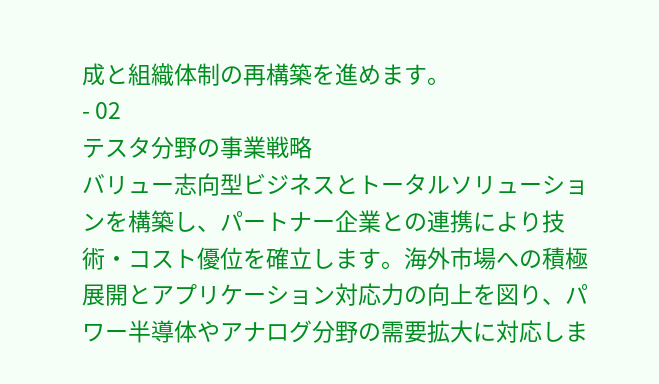成と組織体制の再構築を進めます。
- 02
テスタ分野の事業戦略
バリュー志向型ビジネスとトータルソリューションを構築し、パートナー企業との連携により技術・コスト優位を確立します。海外市場への積極展開とアプリケーション対応力の向上を図り、パワー半導体やアナログ分野の需要拡大に対応しま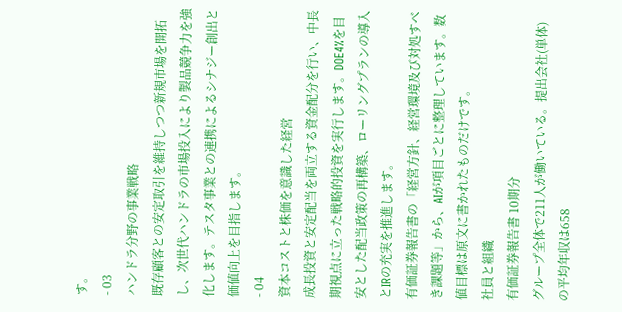す。
- 03
ハンドラ分野の事業戦略
既存顧客との安定取引を維持しつつ新規市場を開拓し、次世代ハンドラの市場投入により製品競争力を強化します。テスタ事業との連携によるシナジー創出と価値向上を目指します。
- 04
資本コストと株価を意識した経営
成長投資と安定配当を両立する資金配分を行い、中長期視点に立った戦略的投資を実行します。DOE4%を目安とした配当政策の再構築、ローリングプランの導入とIRの充実を推進します。
有価証券報告書の「経営方針、経営環境及び対処すべき課題等」から、AIが項目ごとに整理しています。数値目標は原文に書かれたものだけです。
社員と組織
有価証券報告書 10期分
グループ全体で211人が働いている。提出会社(単体)の平均年収は658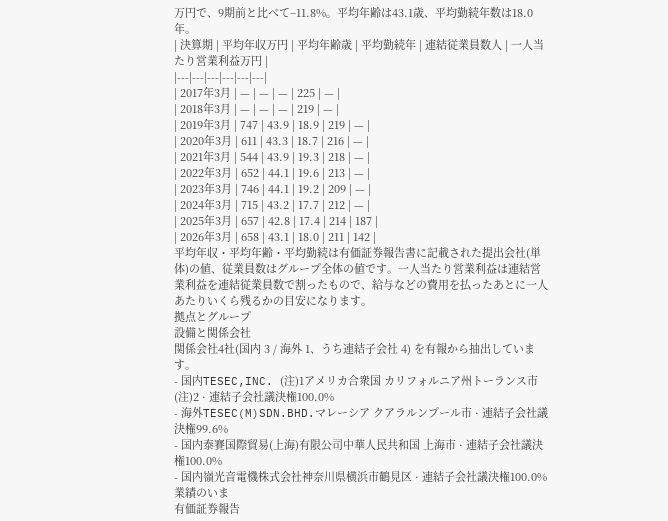万円で、9期前と比べて−11.8%。平均年齢は43.1歳、平均勤続年数は18.0年。
| 決算期 | 平均年収万円 | 平均年齢歳 | 平均勤続年 | 連結従業員数人 | 一人当たり営業利益万円 |
|---|---|---|---|---|---|
| 2017年3月 | — | — | — | 225 | — |
| 2018年3月 | — | — | — | 219 | — |
| 2019年3月 | 747 | 43.9 | 18.9 | 219 | — |
| 2020年3月 | 611 | 43.3 | 18.7 | 216 | — |
| 2021年3月 | 544 | 43.9 | 19.3 | 218 | — |
| 2022年3月 | 652 | 44.1 | 19.6 | 213 | — |
| 2023年3月 | 746 | 44.1 | 19.2 | 209 | — |
| 2024年3月 | 715 | 43.2 | 17.7 | 212 | — |
| 2025年3月 | 657 | 42.8 | 17.4 | 214 | 187 |
| 2026年3月 | 658 | 43.1 | 18.0 | 211 | 142 |
平均年収・平均年齢・平均勤続は有価証券報告書に記載された提出会社(単体)の値、従業員数はグループ全体の値です。一人当たり営業利益は連結営業利益を連結従業員数で割ったもので、給与などの費用を払ったあとに一人あたりいくら残るかの目安になります。
拠点とグループ
設備と関係会社
関係会社4社(国内 3 / 海外 1、うち連結子会社 4) を有報から抽出しています。
- 国内TESEC,INC. (注)1アメリカ合衆国 カリフォルニア州トーランス市(注)2 · 連結子会社議決権100.0%
- 海外TESEC(M)SDN.BHD.マレーシア クアラルンプール市 · 連結子会社議決権99.6%
- 国内泰賽国際貿易(上海)有限公司中華人民共和国 上海市 · 連結子会社議決権100.0%
- 国内嶺光音電機株式会社神奈川県横浜市鶴見区 · 連結子会社議決権100.0%
業績のいま
有価証券報告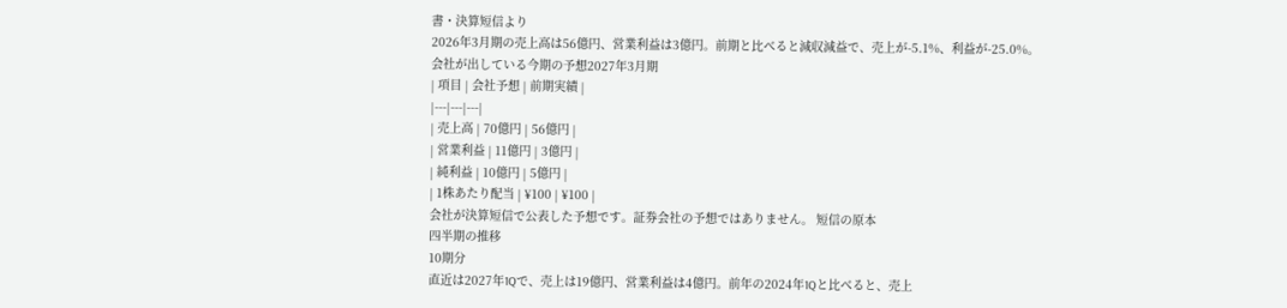書・決算短信より
2026年3月期の売上高は56億円、営業利益は3億円。前期と比べると減収減益で、売上が-5.1%、利益が-25.0%。
会社が出している今期の予想2027年3月期
| 項目 | 会社予想 | 前期実績 |
|---|---|---|
| 売上高 | 70億円 | 56億円 |
| 営業利益 | 11億円 | 3億円 |
| 純利益 | 10億円 | 5億円 |
| 1株あたり配当 | ¥100 | ¥100 |
会社が決算短信で公表した予想です。証券会社の予想ではありません。 短信の原本
四半期の推移
10期分
直近は2027年1Qで、売上は19億円、営業利益は4億円。前年の2024年1Qと比べると、売上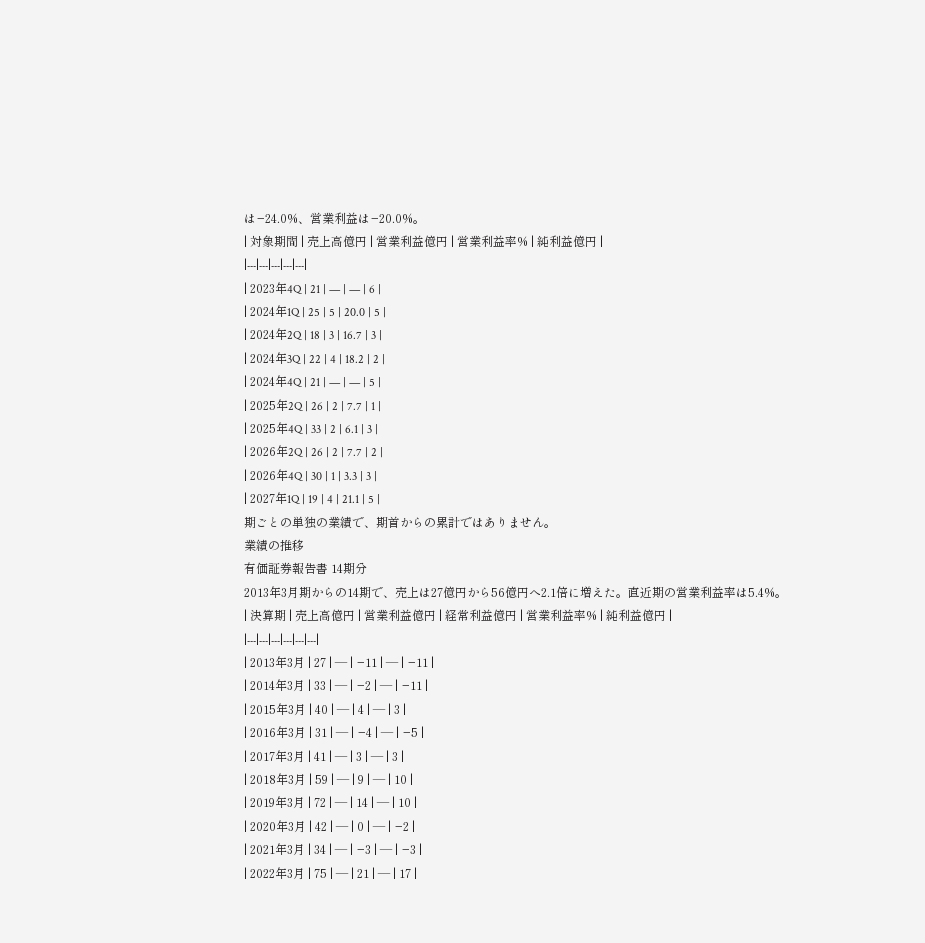は−24.0%、営業利益は−20.0%。
| 対象期間 | 売上高億円 | 営業利益億円 | 営業利益率% | 純利益億円 |
|---|---|---|---|---|
| 2023年4Q | 21 | — | — | 6 |
| 2024年1Q | 25 | 5 | 20.0 | 5 |
| 2024年2Q | 18 | 3 | 16.7 | 3 |
| 2024年3Q | 22 | 4 | 18.2 | 2 |
| 2024年4Q | 21 | — | — | 5 |
| 2025年2Q | 26 | 2 | 7.7 | 1 |
| 2025年4Q | 33 | 2 | 6.1 | 3 |
| 2026年2Q | 26 | 2 | 7.7 | 2 |
| 2026年4Q | 30 | 1 | 3.3 | 3 |
| 2027年1Q | 19 | 4 | 21.1 | 5 |
期ごとの単独の業績で、期首からの累計ではありません。
業績の推移
有価証券報告書 14期分
2013年3月期からの14期で、売上は27億円から56億円へ2.1倍に増えた。直近期の営業利益率は5.4%。
| 決算期 | 売上高億円 | 営業利益億円 | 経常利益億円 | 営業利益率% | 純利益億円 |
|---|---|---|---|---|---|
| 2013年3月 | 27 | — | −11 | — | −11 |
| 2014年3月 | 33 | — | −2 | — | −11 |
| 2015年3月 | 40 | — | 4 | — | 3 |
| 2016年3月 | 31 | — | −4 | — | −5 |
| 2017年3月 | 41 | — | 3 | — | 3 |
| 2018年3月 | 59 | — | 9 | — | 10 |
| 2019年3月 | 72 | — | 14 | — | 10 |
| 2020年3月 | 42 | — | 0 | — | −2 |
| 2021年3月 | 34 | — | −3 | — | −3 |
| 2022年3月 | 75 | — | 21 | — | 17 |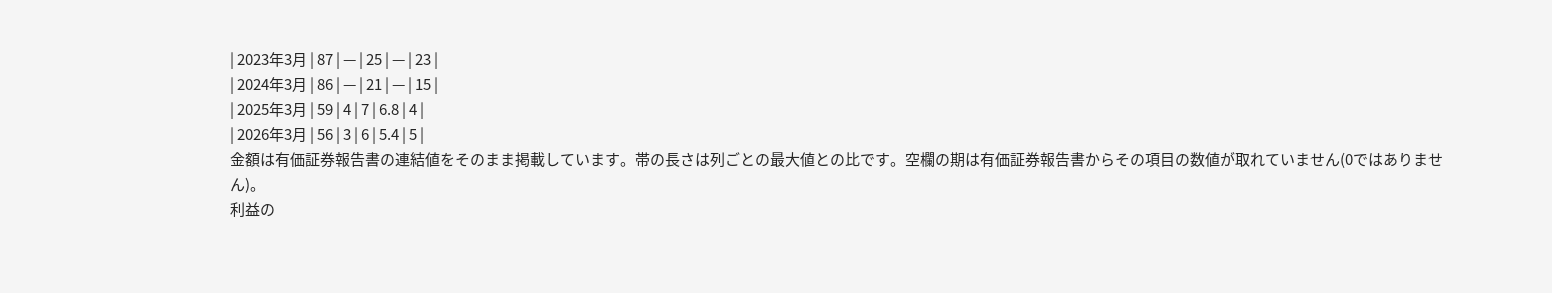| 2023年3月 | 87 | — | 25 | — | 23 |
| 2024年3月 | 86 | — | 21 | — | 15 |
| 2025年3月 | 59 | 4 | 7 | 6.8 | 4 |
| 2026年3月 | 56 | 3 | 6 | 5.4 | 5 |
金額は有価証券報告書の連結値をそのまま掲載しています。帯の長さは列ごとの最大値との比です。空欄の期は有価証券報告書からその項目の数値が取れていません(0ではありません)。
利益の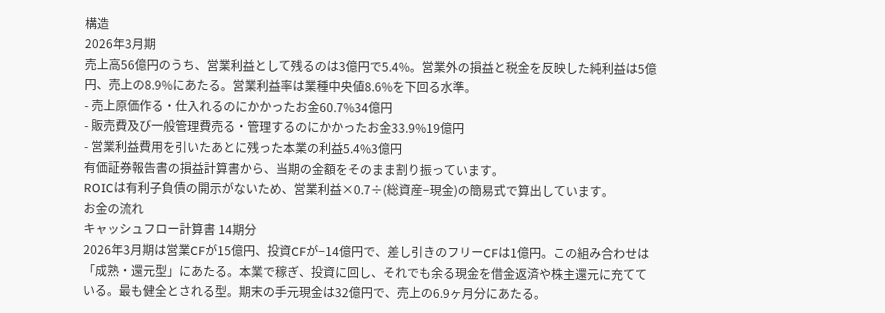構造
2026年3月期
売上高56億円のうち、営業利益として残るのは3億円で5.4%。営業外の損益と税金を反映した純利益は5億円、売上の8.9%にあたる。営業利益率は業種中央値8.6%を下回る水準。
- 売上原価作る・仕入れるのにかかったお金60.7%34億円
- 販売費及び一般管理費売る・管理するのにかかったお金33.9%19億円
- 営業利益費用を引いたあとに残った本業の利益5.4%3億円
有価証券報告書の損益計算書から、当期の金額をそのまま割り振っています。
ROICは有利子負債の開示がないため、営業利益×0.7÷(総資産−現金)の簡易式で算出しています。
お金の流れ
キャッシュフロー計算書 14期分
2026年3月期は営業CFが15億円、投資CFが−14億円で、差し引きのフリーCFは1億円。この組み合わせは「成熟・還元型」にあたる。本業で稼ぎ、投資に回し、それでも余る現金を借金返済や株主還元に充てている。最も健全とされる型。期末の手元現金は32億円で、売上の6.9ヶ月分にあたる。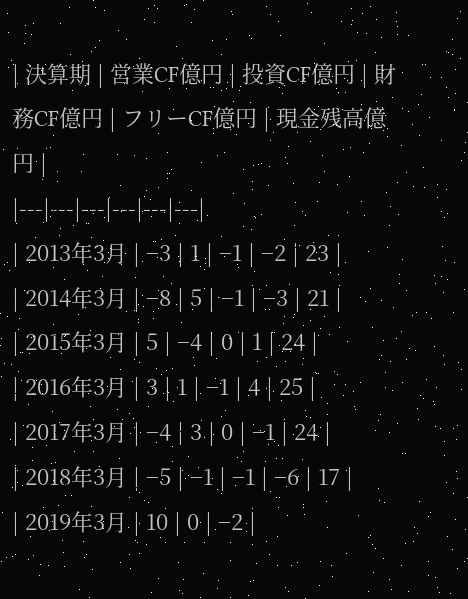| 決算期 | 営業CF億円 | 投資CF億円 | 財務CF億円 | フリーCF億円 | 現金残高億円 |
|---|---|---|---|---|---|
| 2013年3月 | −3 | 1 | −1 | −2 | 23 |
| 2014年3月 | −8 | 5 | −1 | −3 | 21 |
| 2015年3月 | 5 | −4 | 0 | 1 | 24 |
| 2016年3月 | 3 | 1 | −1 | 4 | 25 |
| 2017年3月 | −4 | 3 | 0 | −1 | 24 |
| 2018年3月 | −5 | −1 | −1 | −6 | 17 |
| 2019年3月 | 10 | 0 | −2 |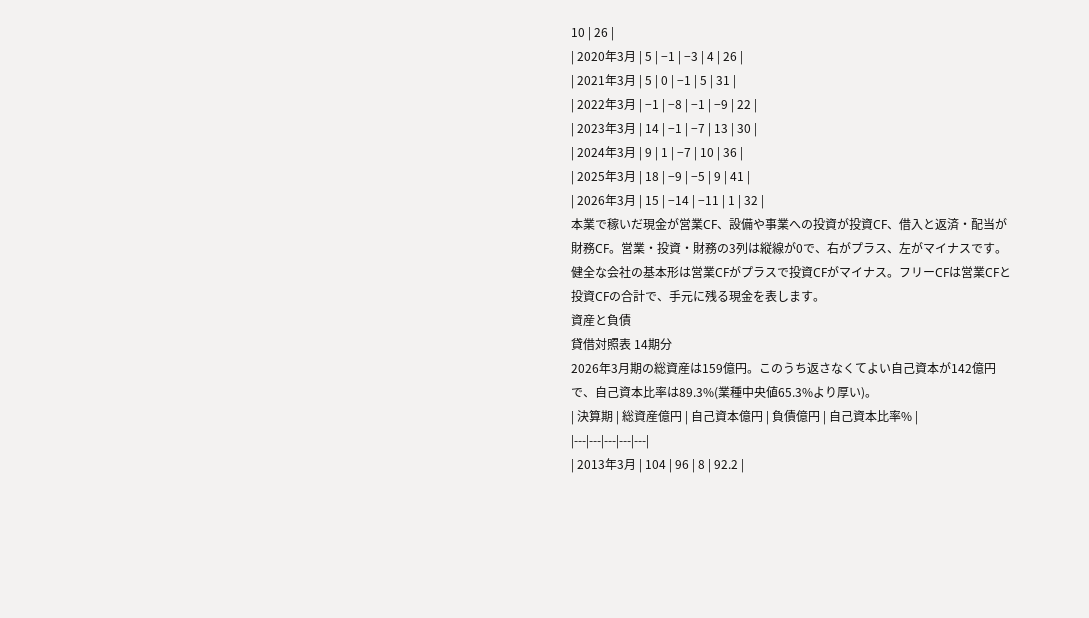10 | 26 |
| 2020年3月 | 5 | −1 | −3 | 4 | 26 |
| 2021年3月 | 5 | 0 | −1 | 5 | 31 |
| 2022年3月 | −1 | −8 | −1 | −9 | 22 |
| 2023年3月 | 14 | −1 | −7 | 13 | 30 |
| 2024年3月 | 9 | 1 | −7 | 10 | 36 |
| 2025年3月 | 18 | −9 | −5 | 9 | 41 |
| 2026年3月 | 15 | −14 | −11 | 1 | 32 |
本業で稼いだ現金が営業CF、設備や事業への投資が投資CF、借入と返済・配当が財務CF。営業・投資・財務の3列は縦線が0で、右がプラス、左がマイナスです。健全な会社の基本形は営業CFがプラスで投資CFがマイナス。フリーCFは営業CFと投資CFの合計で、手元に残る現金を表します。
資産と負債
貸借対照表 14期分
2026年3月期の総資産は159億円。このうち返さなくてよい自己資本が142億円で、自己資本比率は89.3%(業種中央値65.3%より厚い)。
| 決算期 | 総資産億円 | 自己資本億円 | 負債億円 | 自己資本比率% |
|---|---|---|---|---|
| 2013年3月 | 104 | 96 | 8 | 92.2 |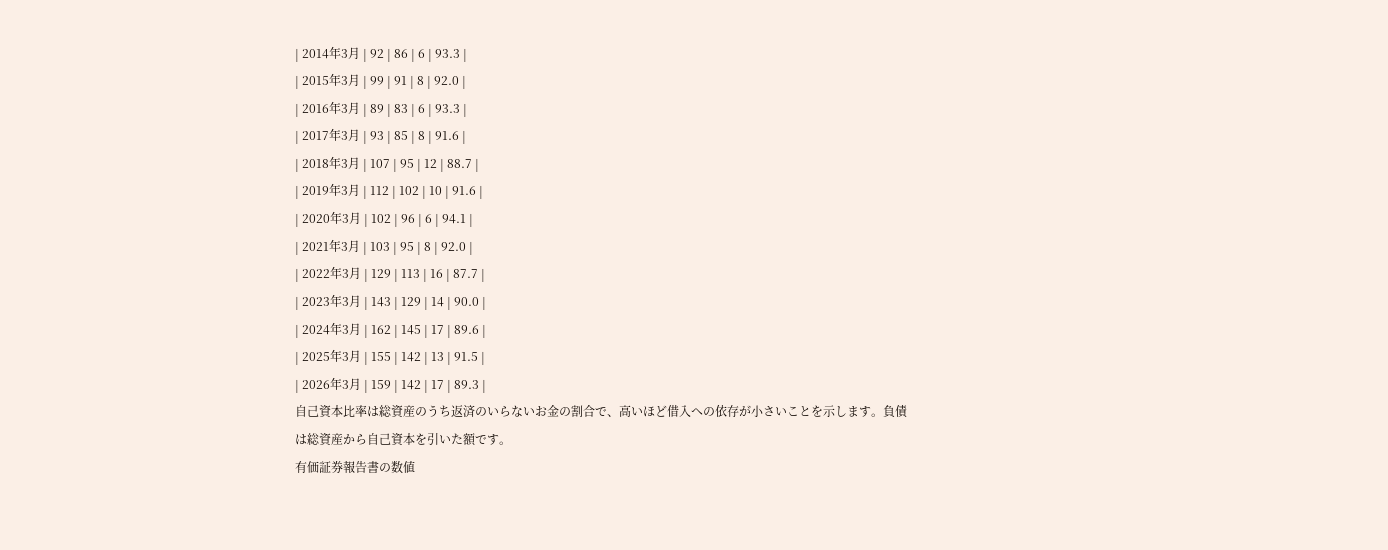| 2014年3月 | 92 | 86 | 6 | 93.3 |
| 2015年3月 | 99 | 91 | 8 | 92.0 |
| 2016年3月 | 89 | 83 | 6 | 93.3 |
| 2017年3月 | 93 | 85 | 8 | 91.6 |
| 2018年3月 | 107 | 95 | 12 | 88.7 |
| 2019年3月 | 112 | 102 | 10 | 91.6 |
| 2020年3月 | 102 | 96 | 6 | 94.1 |
| 2021年3月 | 103 | 95 | 8 | 92.0 |
| 2022年3月 | 129 | 113 | 16 | 87.7 |
| 2023年3月 | 143 | 129 | 14 | 90.0 |
| 2024年3月 | 162 | 145 | 17 | 89.6 |
| 2025年3月 | 155 | 142 | 13 | 91.5 |
| 2026年3月 | 159 | 142 | 17 | 89.3 |
自己資本比率は総資産のうち返済のいらないお金の割合で、高いほど借入への依存が小さいことを示します。負債は総資産から自己資本を引いた額です。
有価証券報告書の数値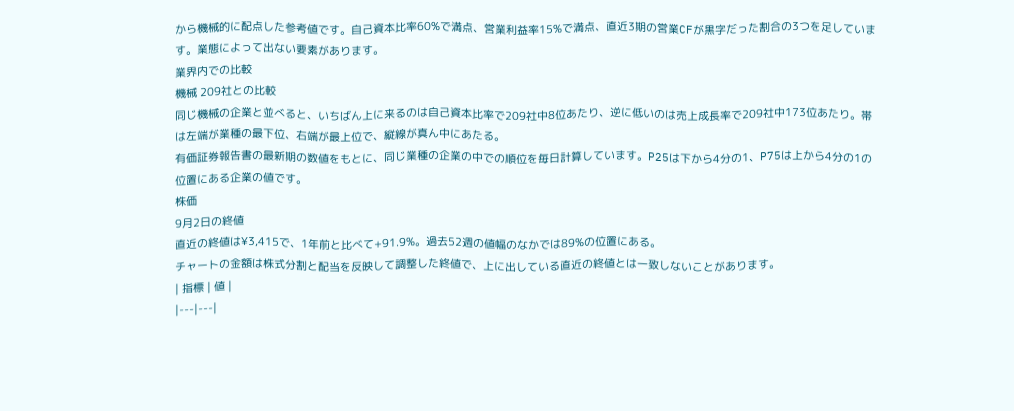から機械的に配点した参考値です。自己資本比率60%で満点、営業利益率15%で満点、直近3期の営業CFが黒字だった割合の3つを足しています。業態によって出ない要素があります。
業界内での比較
機械 209社との比較
同じ機械の企業と並べると、いちばん上に来るのは自己資本比率で209社中8位あたり、逆に低いのは売上成長率で209社中173位あたり。帯は左端が業種の最下位、右端が最上位で、縦線が真ん中にあたる。
有価証券報告書の最新期の数値をもとに、同じ業種の企業の中での順位を毎日計算しています。P25は下から4分の1、P75は上から4分の1の位置にある企業の値です。
株価
9月2日の終値
直近の終値は¥3,415で、1年前と比べて+91.9%。過去52週の値幅のなかでは89%の位置にある。
チャートの金額は株式分割と配当を反映して調整した終値で、上に出している直近の終値とは一致しないことがあります。
| 指標 | 値 |
|---|---|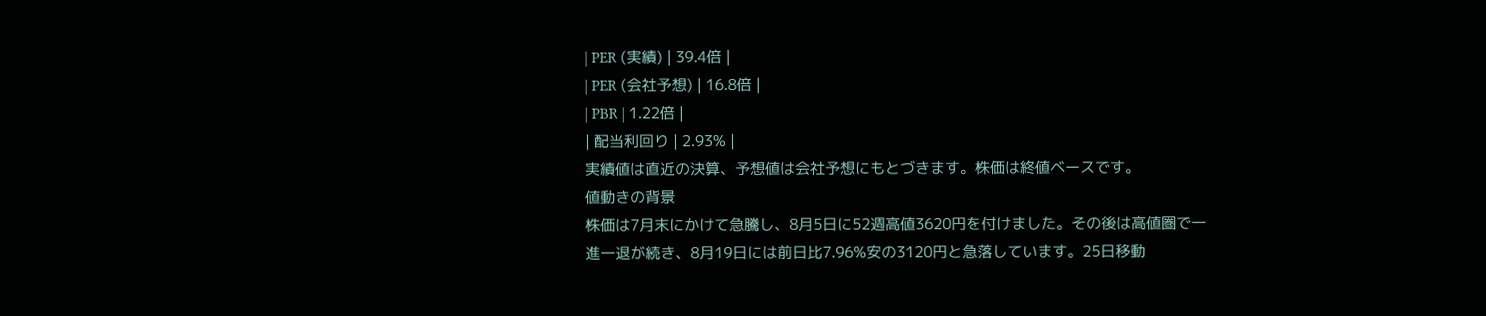| PER (実績) | 39.4倍 |
| PER (会社予想) | 16.8倍 |
| PBR | 1.22倍 |
| 配当利回り | 2.93% |
実績値は直近の決算、予想値は会社予想にもとづきます。株価は終値ベースです。
値動きの背景
株価は7月末にかけて急騰し、8月5日に52週高値3620円を付けました。その後は高値圏で一進一退が続き、8月19日には前日比7.96%安の3120円と急落しています。25日移動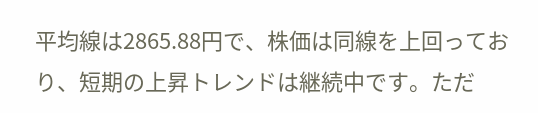平均線は2865.88円で、株価は同線を上回っており、短期の上昇トレンドは継続中です。ただ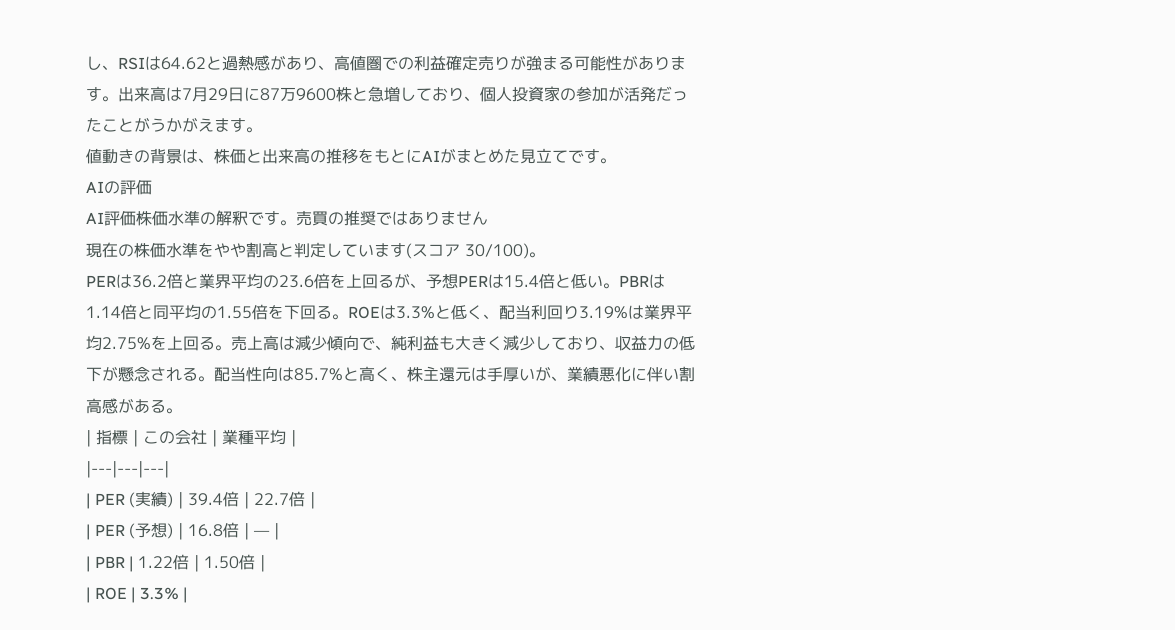し、RSIは64.62と過熱感があり、高値圏での利益確定売りが強まる可能性があります。出来高は7月29日に87万9600株と急増しており、個人投資家の参加が活発だったことがうかがえます。
値動きの背景は、株価と出来高の推移をもとにAIがまとめた見立てです。
AIの評価
AI評価株価水準の解釈です。売買の推奨ではありません
現在の株価水準をやや割高と判定しています(スコア 30/100)。
PERは36.2倍と業界平均の23.6倍を上回るが、予想PERは15.4倍と低い。PBRは1.14倍と同平均の1.55倍を下回る。ROEは3.3%と低く、配当利回り3.19%は業界平均2.75%を上回る。売上高は減少傾向で、純利益も大きく減少しており、収益力の低下が懸念される。配当性向は85.7%と高く、株主還元は手厚いが、業績悪化に伴い割高感がある。
| 指標 | この会社 | 業種平均 |
|---|---|---|
| PER (実績) | 39.4倍 | 22.7倍 |
| PER (予想) | 16.8倍 | — |
| PBR | 1.22倍 | 1.50倍 |
| ROE | 3.3% |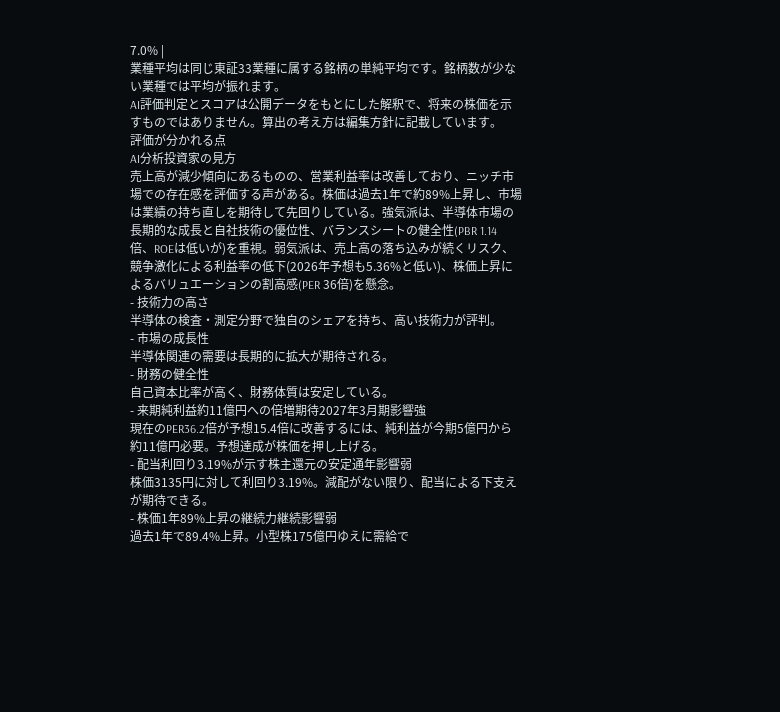7.0% |
業種平均は同じ東証33業種に属する銘柄の単純平均です。銘柄数が少ない業種では平均が振れます。
AI評価判定とスコアは公開データをもとにした解釈で、将来の株価を示すものではありません。算出の考え方は編集方針に記載しています。
評価が分かれる点
AI分析投資家の見方
売上高が減少傾向にあるものの、営業利益率は改善しており、ニッチ市場での存在感を評価する声がある。株価は過去1年で約89%上昇し、市場は業績の持ち直しを期待して先回りしている。強気派は、半導体市場の長期的な成長と自社技術の優位性、バランスシートの健全性(PBR 1.14倍、ROEは低いが)を重視。弱気派は、売上高の落ち込みが続くリスク、競争激化による利益率の低下(2026年予想も5.36%と低い)、株価上昇によるバリュエーションの割高感(PER 36倍)を懸念。
- 技術力の高さ
半導体の検査・測定分野で独自のシェアを持ち、高い技術力が評判。
- 市場の成長性
半導体関連の需要は長期的に拡大が期待される。
- 財務の健全性
自己資本比率が高く、財務体質は安定している。
- 来期純利益約11億円への倍増期待2027年3月期影響強
現在のPER36.2倍が予想15.4倍に改善するには、純利益が今期5億円から約11億円必要。予想達成が株価を押し上げる。
- 配当利回り3.19%が示す株主還元の安定通年影響弱
株価3135円に対して利回り3.19%。減配がない限り、配当による下支えが期待できる。
- 株価1年89%上昇の継続力継続影響弱
過去1年で89.4%上昇。小型株175億円ゆえに需給で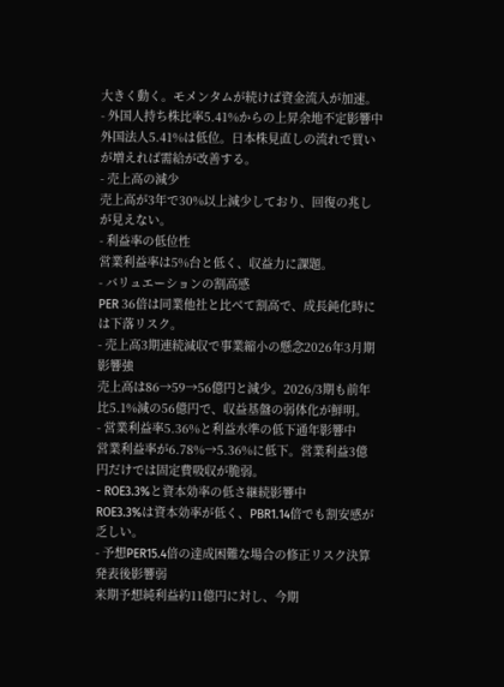大きく動く。モメンタムが続けば資金流入が加速。
- 外国人持ち株比率5.41%からの上昇余地不定影響中
外国法人5.41%は低位。日本株見直しの流れで買いが増えれば需給が改善する。
- 売上高の減少
売上高が3年で30%以上減少しており、回復の兆しが見えない。
- 利益率の低位性
営業利益率は5%台と低く、収益力に課題。
- バリュエーションの割高感
PER 36倍は同業他社と比べて割高で、成長鈍化時には下落リスク。
- 売上高3期連続減収で事業縮小の懸念2026年3月期影響強
売上高は86→59→56億円と減少。2026/3期も前年比5.1%減の56億円で、収益基盤の弱体化が鮮明。
- 営業利益率5.36%と利益水準の低下通年影響中
営業利益率が6.78%→5.36%に低下。営業利益3億円だけでは固定費吸収が脆弱。
- ROE3.3%と資本効率の低さ継続影響中
ROE3.3%は資本効率が低く、PBR1.14倍でも割安感が乏しい。
- 予想PER15.4倍の達成困難な場合の修正リスク決算発表後影響弱
来期予想純利益約11億円に対し、今期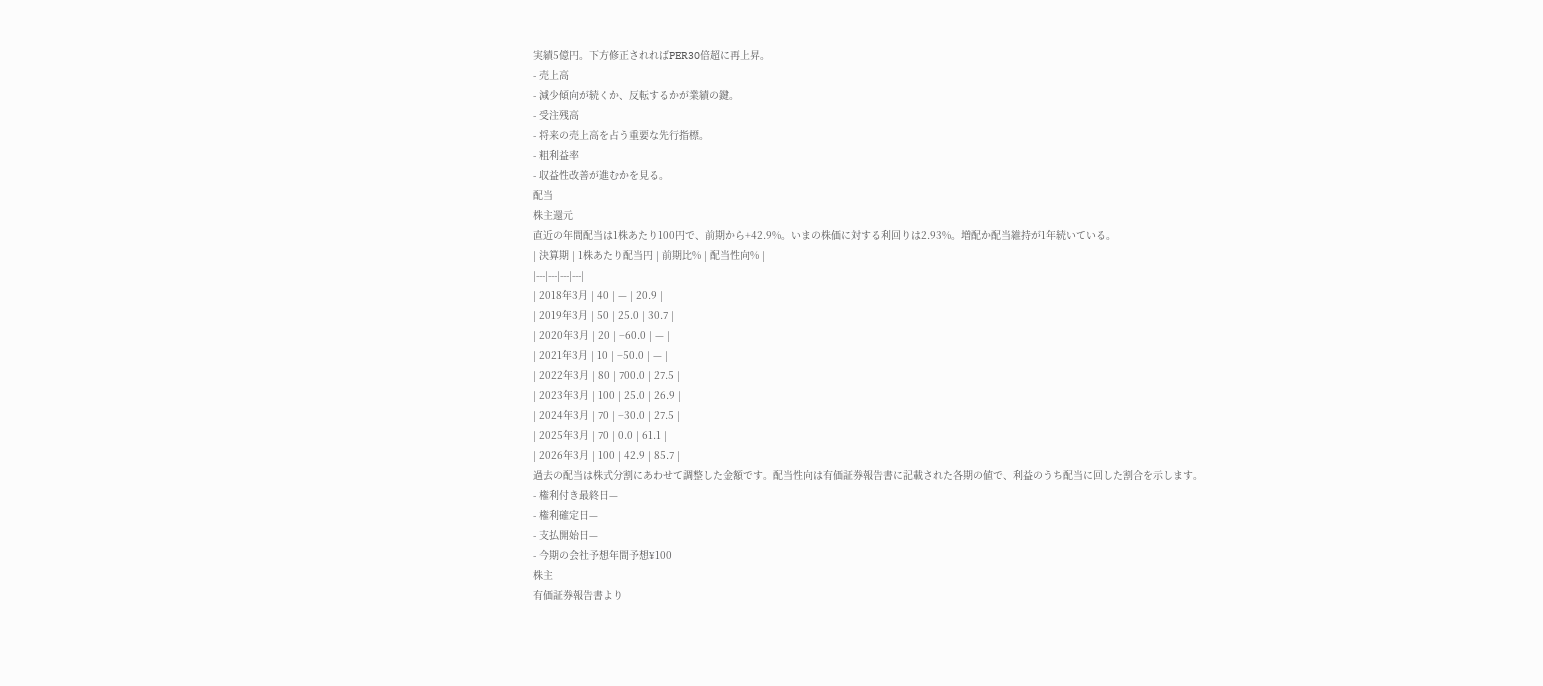実績5億円。下方修正されればPER30倍超に再上昇。
- 売上高
- 減少傾向が続くか、反転するかが業績の鍵。
- 受注残高
- 将来の売上高を占う重要な先行指標。
- 粗利益率
- 収益性改善が進むかを見る。
配当
株主還元
直近の年間配当は1株あたり100円で、前期から+42.9%。いまの株価に対する利回りは2.93%。増配か配当維持が1年続いている。
| 決算期 | 1株あたり配当円 | 前期比% | 配当性向% |
|---|---|---|---|
| 2018年3月 | 40 | — | 20.9 |
| 2019年3月 | 50 | 25.0 | 30.7 |
| 2020年3月 | 20 | −60.0 | — |
| 2021年3月 | 10 | −50.0 | — |
| 2022年3月 | 80 | 700.0 | 27.5 |
| 2023年3月 | 100 | 25.0 | 26.9 |
| 2024年3月 | 70 | −30.0 | 27.5 |
| 2025年3月 | 70 | 0.0 | 61.1 |
| 2026年3月 | 100 | 42.9 | 85.7 |
過去の配当は株式分割にあわせて調整した金額です。配当性向は有価証券報告書に記載された各期の値で、利益のうち配当に回した割合を示します。
- 権利付き最終日—
- 権利確定日—
- 支払開始日—
- 今期の会社予想年間予想¥100
株主
有価証券報告書より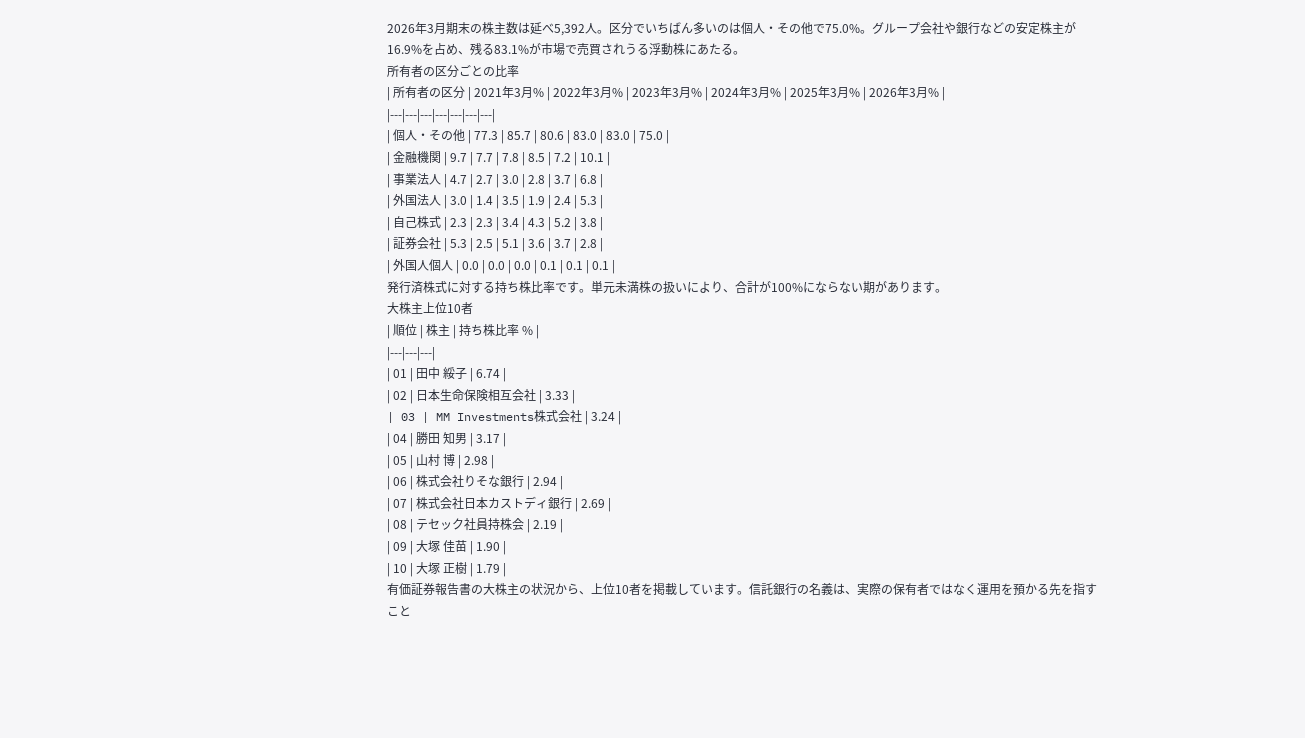2026年3月期末の株主数は延べ5,392人。区分でいちばん多いのは個人・その他で75.0%。グループ会社や銀行などの安定株主が16.9%を占め、残る83.1%が市場で売買されうる浮動株にあたる。
所有者の区分ごとの比率
| 所有者の区分 | 2021年3月% | 2022年3月% | 2023年3月% | 2024年3月% | 2025年3月% | 2026年3月% |
|---|---|---|---|---|---|---|
| 個人・その他 | 77.3 | 85.7 | 80.6 | 83.0 | 83.0 | 75.0 |
| 金融機関 | 9.7 | 7.7 | 7.8 | 8.5 | 7.2 | 10.1 |
| 事業法人 | 4.7 | 2.7 | 3.0 | 2.8 | 3.7 | 6.8 |
| 外国法人 | 3.0 | 1.4 | 3.5 | 1.9 | 2.4 | 5.3 |
| 自己株式 | 2.3 | 2.3 | 3.4 | 4.3 | 5.2 | 3.8 |
| 証券会社 | 5.3 | 2.5 | 5.1 | 3.6 | 3.7 | 2.8 |
| 外国人個人 | 0.0 | 0.0 | 0.0 | 0.1 | 0.1 | 0.1 |
発行済株式に対する持ち株比率です。単元未満株の扱いにより、合計が100%にならない期があります。
大株主上位10者
| 順位 | 株主 | 持ち株比率 % |
|---|---|---|
| 01 | 田中 綏子 | 6.74 |
| 02 | 日本生命保険相互会社 | 3.33 |
| 03 | MM Investments株式会社 | 3.24 |
| 04 | 勝田 知男 | 3.17 |
| 05 | 山村 博 | 2.98 |
| 06 | 株式会社りそな銀行 | 2.94 |
| 07 | 株式会社日本カストディ銀行 | 2.69 |
| 08 | テセック社員持株会 | 2.19 |
| 09 | 大塚 佳苗 | 1.90 |
| 10 | 大塚 正樹 | 1.79 |
有価証券報告書の大株主の状況から、上位10者を掲載しています。信託銀行の名義は、実際の保有者ではなく運用を預かる先を指すこと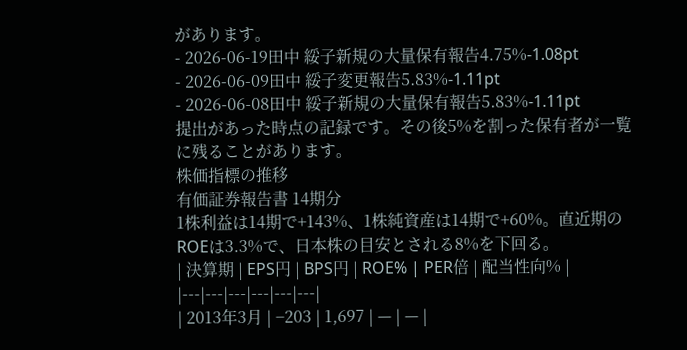があります。
- 2026-06-19田中 綏子新規の大量保有報告4.75%-1.08pt
- 2026-06-09田中 綏子変更報告5.83%-1.11pt
- 2026-06-08田中 綏子新規の大量保有報告5.83%-1.11pt
提出があった時点の記録です。その後5%を割った保有者が一覧に残ることがあります。
株価指標の推移
有価証券報告書 14期分
1株利益は14期で+143%、1株純資産は14期で+60%。直近期のROEは3.3%で、日本株の目安とされる8%を下回る。
| 決算期 | EPS円 | BPS円 | ROE% | PER倍 | 配当性向% |
|---|---|---|---|---|---|
| 2013年3月 | −203 | 1,697 | — | — |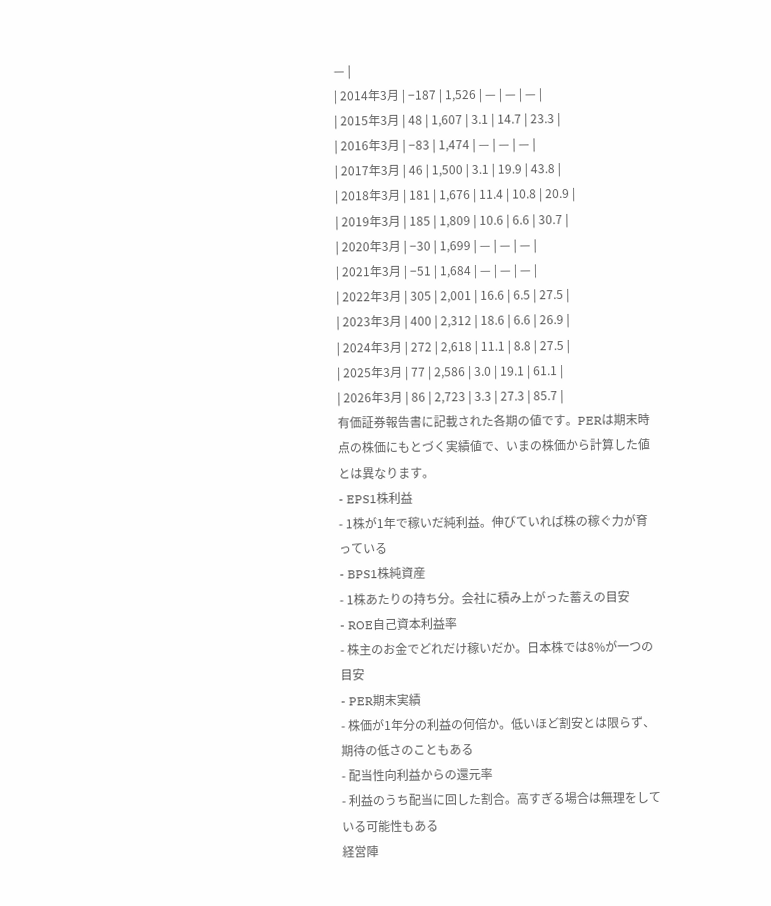— |
| 2014年3月 | −187 | 1,526 | — | — | — |
| 2015年3月 | 48 | 1,607 | 3.1 | 14.7 | 23.3 |
| 2016年3月 | −83 | 1,474 | — | — | — |
| 2017年3月 | 46 | 1,500 | 3.1 | 19.9 | 43.8 |
| 2018年3月 | 181 | 1,676 | 11.4 | 10.8 | 20.9 |
| 2019年3月 | 185 | 1,809 | 10.6 | 6.6 | 30.7 |
| 2020年3月 | −30 | 1,699 | — | — | — |
| 2021年3月 | −51 | 1,684 | — | — | — |
| 2022年3月 | 305 | 2,001 | 16.6 | 6.5 | 27.5 |
| 2023年3月 | 400 | 2,312 | 18.6 | 6.6 | 26.9 |
| 2024年3月 | 272 | 2,618 | 11.1 | 8.8 | 27.5 |
| 2025年3月 | 77 | 2,586 | 3.0 | 19.1 | 61.1 |
| 2026年3月 | 86 | 2,723 | 3.3 | 27.3 | 85.7 |
有価証券報告書に記載された各期の値です。PERは期末時点の株価にもとづく実績値で、いまの株価から計算した値とは異なります。
- EPS1株利益
- 1株が1年で稼いだ純利益。伸びていれば株の稼ぐ力が育っている
- BPS1株純資産
- 1株あたりの持ち分。会社に積み上がった蓄えの目安
- ROE自己資本利益率
- 株主のお金でどれだけ稼いだか。日本株では8%が一つの目安
- PER期末実績
- 株価が1年分の利益の何倍か。低いほど割安とは限らず、期待の低さのこともある
- 配当性向利益からの還元率
- 利益のうち配当に回した割合。高すぎる場合は無理をしている可能性もある
経営陣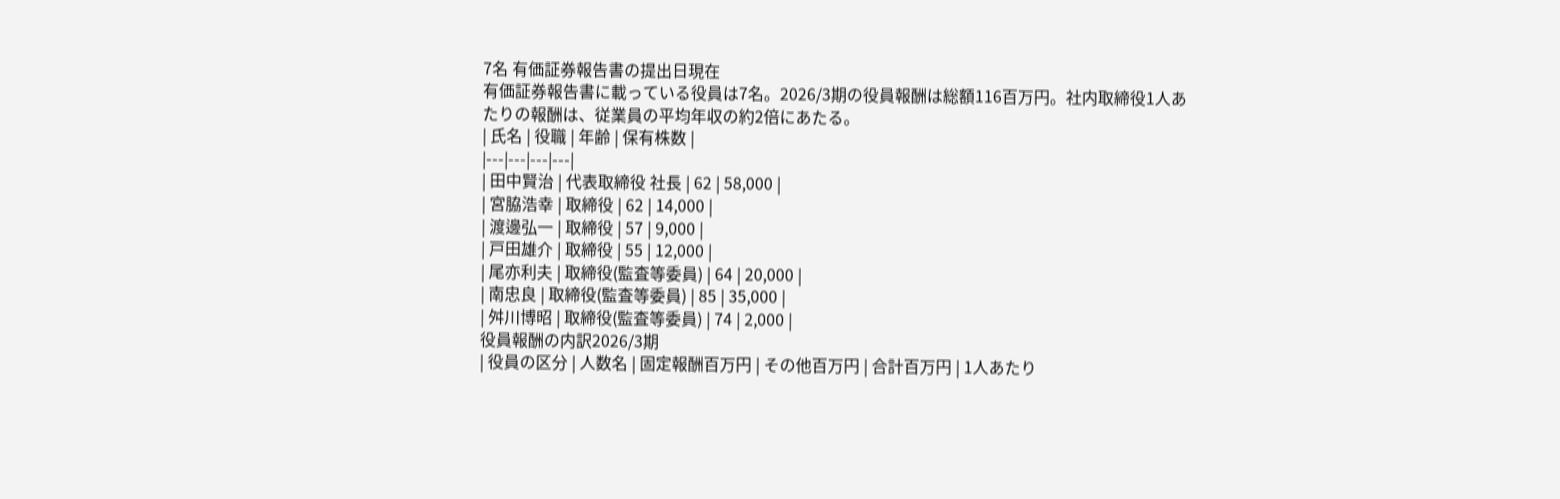7名 有価証券報告書の提出日現在
有価証券報告書に載っている役員は7名。2026/3期の役員報酬は総額116百万円。社内取締役1人あたりの報酬は、従業員の平均年収の約2倍にあたる。
| 氏名 | 役職 | 年齢 | 保有株数 |
|---|---|---|---|
| 田中賢治 | 代表取締役 社長 | 62 | 58,000 |
| 宮脇浩幸 | 取締役 | 62 | 14,000 |
| 渡邊弘一 | 取締役 | 57 | 9,000 |
| 戸田雄介 | 取締役 | 55 | 12,000 |
| 尾亦利夫 | 取締役(監査等委員) | 64 | 20,000 |
| 南忠良 | 取締役(監査等委員) | 85 | 35,000 |
| 舛川博昭 | 取締役(監査等委員) | 74 | 2,000 |
役員報酬の内訳2026/3期
| 役員の区分 | 人数名 | 固定報酬百万円 | その他百万円 | 合計百万円 | 1人あたり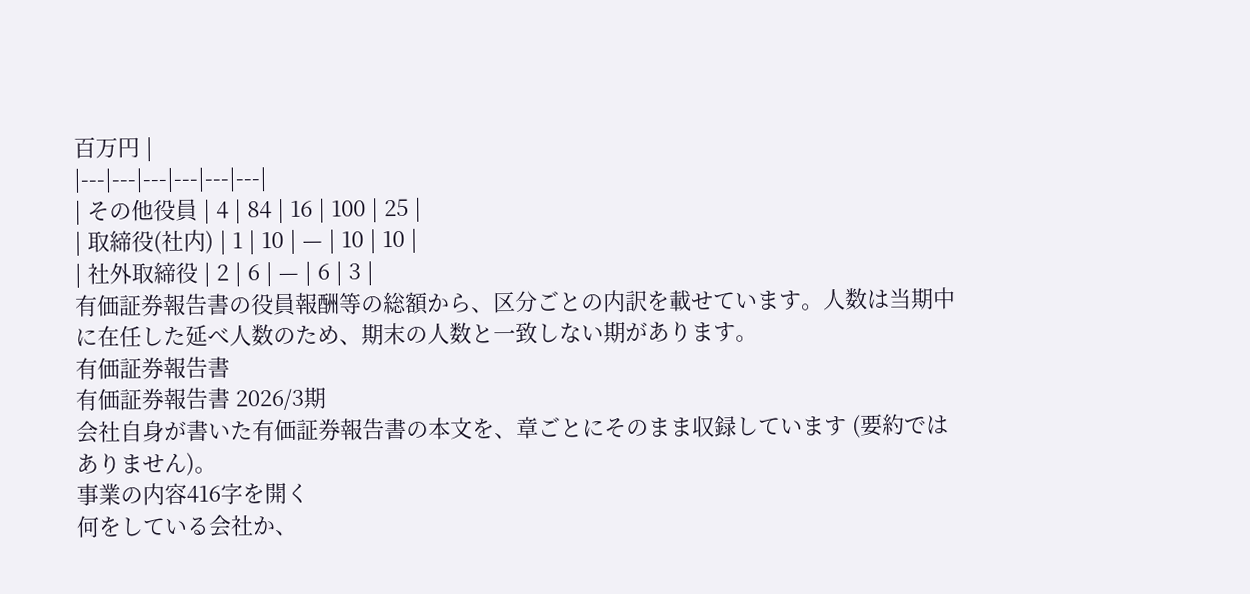百万円 |
|---|---|---|---|---|---|
| その他役員 | 4 | 84 | 16 | 100 | 25 |
| 取締役(社内) | 1 | 10 | — | 10 | 10 |
| 社外取締役 | 2 | 6 | — | 6 | 3 |
有価証券報告書の役員報酬等の総額から、区分ごとの内訳を載せています。人数は当期中に在任した延べ人数のため、期末の人数と一致しない期があります。
有価証券報告書
有価証券報告書 2026/3期
会社自身が書いた有価証券報告書の本文を、章ごとにそのまま収録しています (要約ではありません)。
事業の内容416字を開く
何をしている会社か、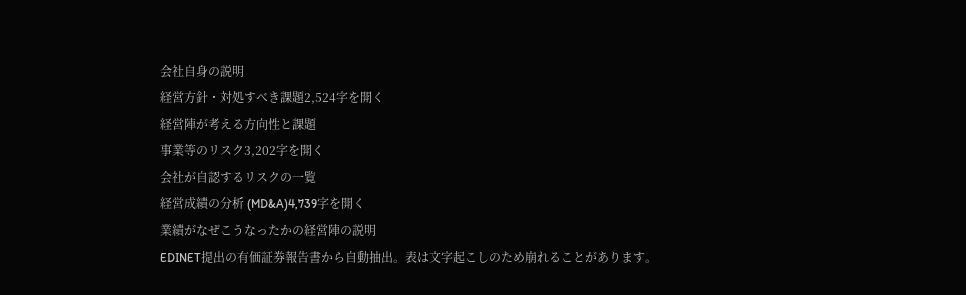会社自身の説明
経営方針・対処すべき課題2,524字を開く
経営陣が考える方向性と課題
事業等のリスク3,202字を開く
会社が自認するリスクの一覧
経営成績の分析 (MD&A)4,739字を開く
業績がなぜこうなったかの経営陣の説明
EDINET提出の有価証券報告書から自動抽出。表は文字起こしのため崩れることがあります。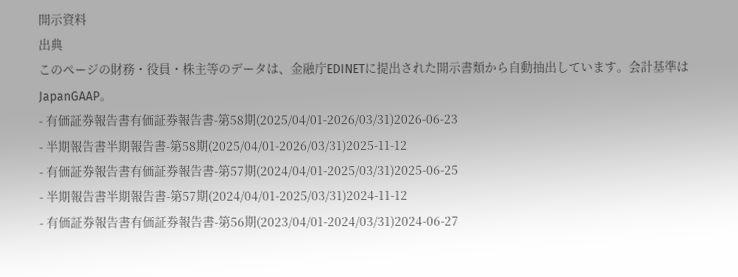開示資料
出典
このページの財務・役員・株主等のデータは、金融庁EDINETに提出された開示書類から自動抽出しています。会計基準は JapanGAAP。
- 有価証券報告書有価証券報告書-第58期(2025/04/01-2026/03/31)2026-06-23
- 半期報告書半期報告書-第58期(2025/04/01-2026/03/31)2025-11-12
- 有価証券報告書有価証券報告書-第57期(2024/04/01-2025/03/31)2025-06-25
- 半期報告書半期報告書-第57期(2024/04/01-2025/03/31)2024-11-12
- 有価証券報告書有価証券報告書-第56期(2023/04/01-2024/03/31)2024-06-27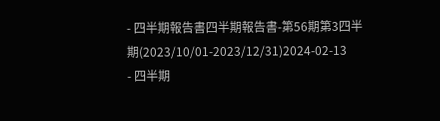- 四半期報告書四半期報告書-第56期第3四半期(2023/10/01-2023/12/31)2024-02-13
- 四半期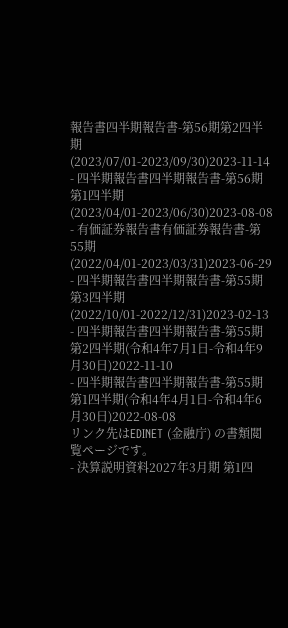報告書四半期報告書-第56期第2四半期(2023/07/01-2023/09/30)2023-11-14
- 四半期報告書四半期報告書-第56期第1四半期(2023/04/01-2023/06/30)2023-08-08
- 有価証券報告書有価証券報告書-第55期(2022/04/01-2023/03/31)2023-06-29
- 四半期報告書四半期報告書-第55期第3四半期(2022/10/01-2022/12/31)2023-02-13
- 四半期報告書四半期報告書-第55期第2四半期(令和4年7月1日-令和4年9月30日)2022-11-10
- 四半期報告書四半期報告書-第55期第1四半期(令和4年4月1日-令和4年6月30日)2022-08-08
リンク先はEDINET (金融庁) の書類閲覧ページです。
- 決算説明資料2027年3月期 第1四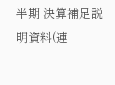半期 決算補足説明資料(連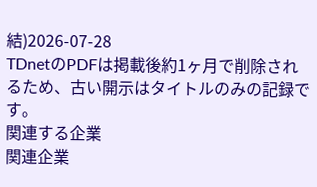結)2026-07-28
TDnetのPDFは掲載後約1ヶ月で削除されるため、古い開示はタイトルのみの記録です。
関連する企業
関連企業